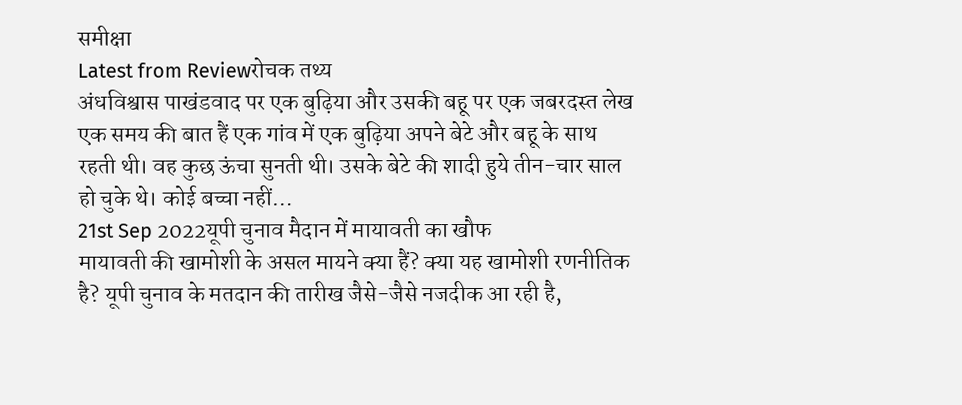समीक्षा
Latest from Reviewरोचक तथ्य
अंधविश्वास पाखंडवाद पर एक बुढ़िया और उसकी बहू पर एक जबरदस्त लेख
एक समय की बात हैं एक गांव में एक बुढ़िया अपने बेटे और बहू के साथ रहती थी। वह कुछ ऊंचा सुनती थी। उसके बेटे की शादी हुये तीन-चार साल हो चुके थे। कोई बच्चा नहीं…
21st Sep 2022यूपी चुनाव मैदान में मायावती का खौफ
मायावती की खामोशी के असल मायने क्या हैं? क्या यह खामोशी रणनीतिक है? यूपी चुनाव के मतदान की तारीख जैसे-जैसे नजदीक आ रही है,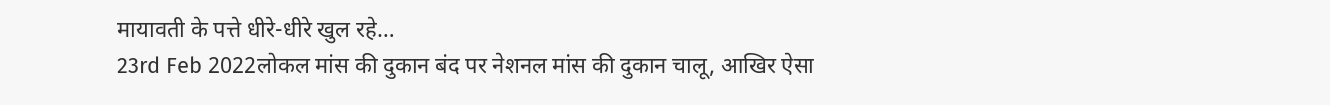मायावती के पत्ते धीरे-धीरे खुल रहे…
23rd Feb 2022लोकल मांस की दुकान बंद पर नेशनल मांस की दुकान चालू, आखिर ऐसा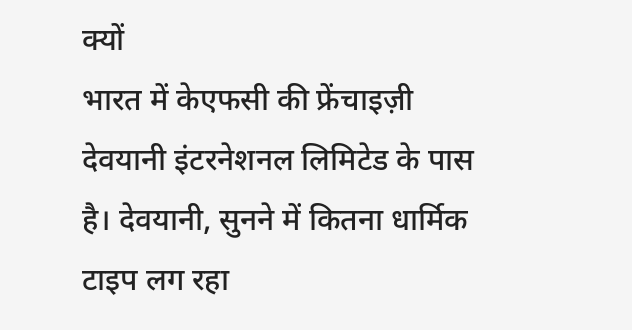क्यों
भारत में केएफसी की फ्रेंचाइज़ी देवयानी इंटरनेशनल लिमिटेड के पास है। देवयानी, सुनने में कितना धार्मिक टाइप लग रहा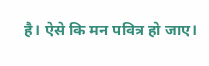है। ऐसे कि मन पवित्र हो जाए।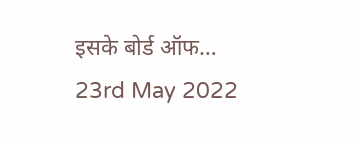इसके बोर्ड ऑफ…
23rd May 2022